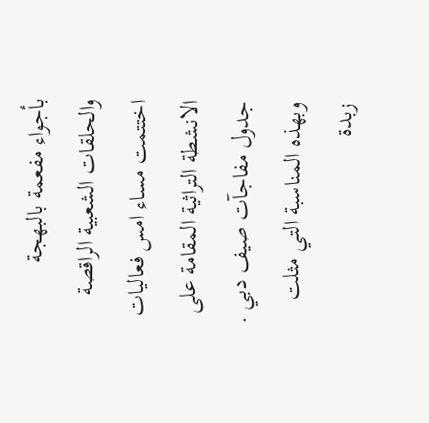بأجواء مفعمة بالبهجة والحلقات الشعبية الراقصة اختتمت مساء امس فعاليات الانشطة التراثية المقامة على جدول مفاجآت صيف دبي . وبهذه المناسبة التي مثلت زبدة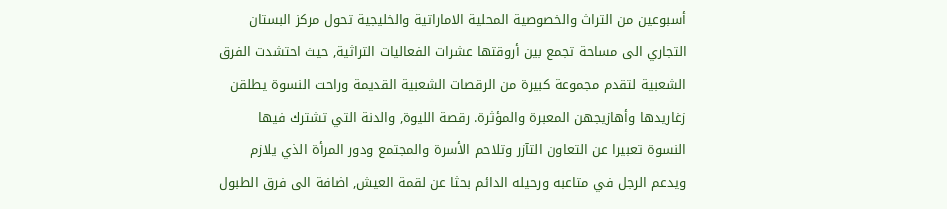أسبوعين من التراث والخصوصية المحلية الاماراتية والخليجية تحول مركز البستان التجاري الى مساحة تجمع بين أروقتها عشرات الفعاليات التراثية, حيث احتشدت الفرق الشعبية لتقدم مجموعة كبيرة من الرقصات الشعبية القديمة وراحت النسوة يطلقن زغاريدها وأهازيجهن المعبرة والمؤثرة. رقصة الليوة, والدنة التي تشترك فيها النسوة تعبيرا عن التعاون التآزر وتلاحم الأسرة والمجتمع ودور المرأة الذي يلازم ويدعم الرجل في متاعبه ورحيله الدائم بحثا عن لقمة العيش, اضافة الى فرق الطبول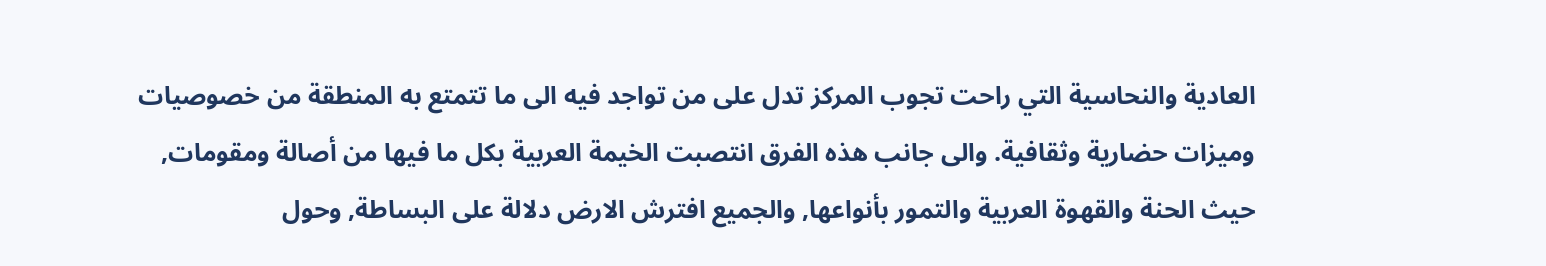العادية والنحاسية التي راحت تجوب المركز تدل على من تواجد فيه الى ما تتمتع به المنطقة من خصوصيات وميزات حضارية وثقافية. والى جانب هذه الفرق انتصبت الخيمة العربية بكل ما فيها من أصالة ومقومات, حيث الحنة والقهوة العربية والتمور بأنواعها, والجميع افترش الارض دلالة على البساطة, وحول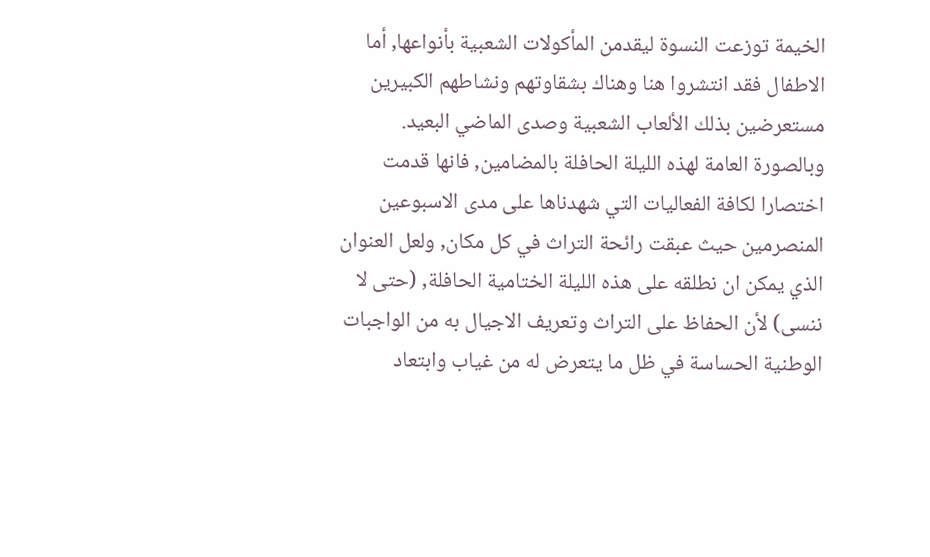الخيمة توزعت النسوة ليقدمن المأكولات الشعبية بأنواعها, أما الاطفال فقد انتشروا هنا وهناك بشقاوتهم ونشاطهم الكبيرين مستعرضين بذلك الألعاب الشعبية وصدى الماضي البعيد. وبالصورة العامة لهذه الليلة الحافلة بالمضامين, فانها قدمت اختصارا لكافة الفعاليات التي شهدناها على مدى الاسبوعين المنصرمين حيث عبقت رائحة التراث في كل مكان, ولعل العنوان الذي يمكن ان نطلقه على هذه الليلة الختامية الحافلة, (حتى لا ننسى) لأن الحفاظ على التراث وتعريف الاجيال به من الواجبات الوطنية الحساسة في ظل ما يتعرض له من غياب وابتعاد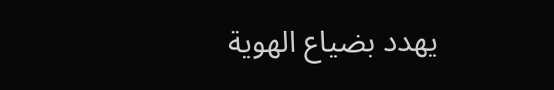يهدد بضياع الهوية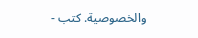والخصوصية. كتب -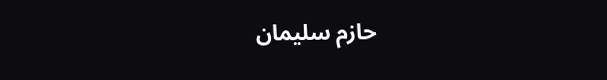حازم سليمان